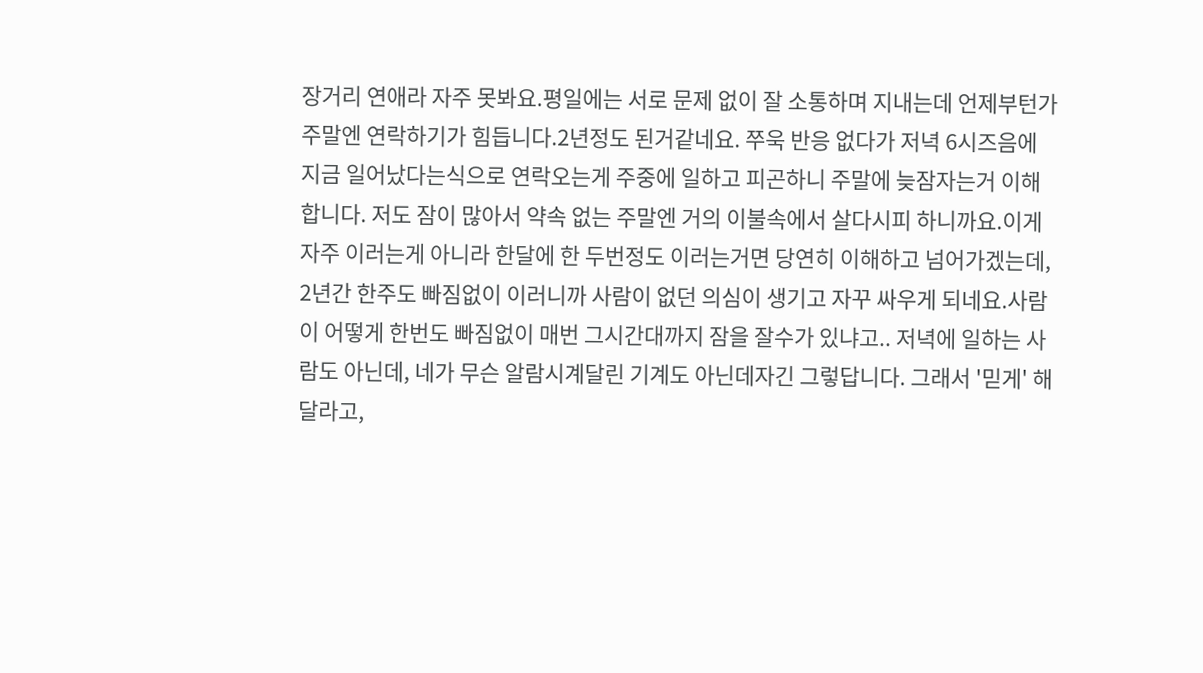장거리 연애라 자주 못봐요.평일에는 서로 문제 없이 잘 소통하며 지내는데 언제부턴가 주말엔 연락하기가 힘듭니다.2년정도 된거같네요. 쭈욱 반응 없다가 저녁 6시즈음에 지금 일어났다는식으로 연락오는게 주중에 일하고 피곤하니 주말에 늦잠자는거 이해합니다. 저도 잠이 많아서 약속 없는 주말엔 거의 이불속에서 살다시피 하니까요.이게 자주 이러는게 아니라 한달에 한 두번정도 이러는거면 당연히 이해하고 넘어가겠는데, 2년간 한주도 빠짐없이 이러니까 사람이 없던 의심이 생기고 자꾸 싸우게 되네요.사람이 어떻게 한번도 빠짐없이 매번 그시간대까지 잠을 잘수가 있냐고.. 저녁에 일하는 사람도 아닌데, 네가 무슨 알람시계달린 기계도 아닌데자긴 그렇답니다. 그래서 '믿게' 해달라고,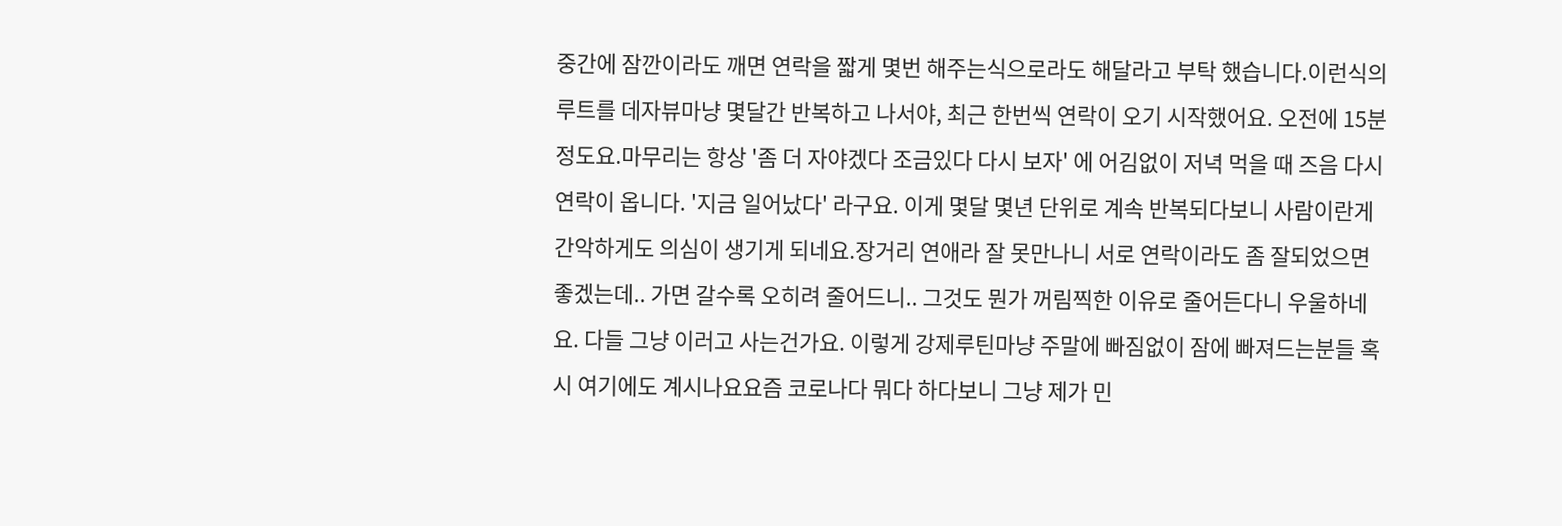중간에 잠깐이라도 깨면 연락을 짧게 몇번 해주는식으로라도 해달라고 부탁 했습니다.이런식의 루트를 데자뷰마냥 몇달간 반복하고 나서야, 최근 한번씩 연락이 오기 시작했어요. 오전에 15분정도요.마무리는 항상 '좀 더 자야겠다 조금있다 다시 보자' 에 어김없이 저녁 먹을 때 즈음 다시 연락이 옵니다. '지금 일어났다' 라구요. 이게 몇달 몇년 단위로 계속 반복되다보니 사람이란게 간악하게도 의심이 생기게 되네요.장거리 연애라 잘 못만나니 서로 연락이라도 좀 잘되었으면 좋겠는데.. 가면 갈수록 오히려 줄어드니.. 그것도 뭔가 꺼림찍한 이유로 줄어든다니 우울하네요. 다들 그냥 이러고 사는건가요. 이렇게 강제루틴마냥 주말에 빠짐없이 잠에 빠져드는분들 혹시 여기에도 계시나요요즘 코로나다 뭐다 하다보니 그냥 제가 민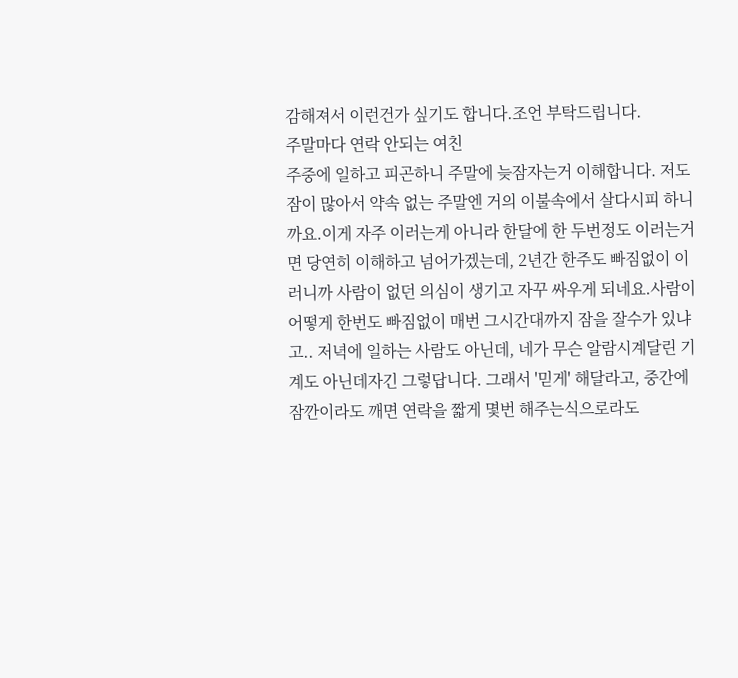감해져서 이런건가 싶기도 합니다.조언 부탁드립니다.
주말마다 연락 안되는 여친
주중에 일하고 피곤하니 주말에 늦잠자는거 이해합니다. 저도 잠이 많아서 약속 없는 주말엔 거의 이불속에서 살다시피 하니까요.이게 자주 이러는게 아니라 한달에 한 두번정도 이러는거면 당연히 이해하고 넘어가겠는데, 2년간 한주도 빠짐없이 이러니까 사람이 없던 의심이 생기고 자꾸 싸우게 되네요.사람이 어떻게 한번도 빠짐없이 매번 그시간대까지 잠을 잘수가 있냐고.. 저녁에 일하는 사람도 아닌데, 네가 무슨 알람시계달린 기계도 아닌데자긴 그렇답니다. 그래서 '믿게' 해달라고, 중간에 잠깐이라도 깨면 연락을 짧게 몇번 해주는식으로라도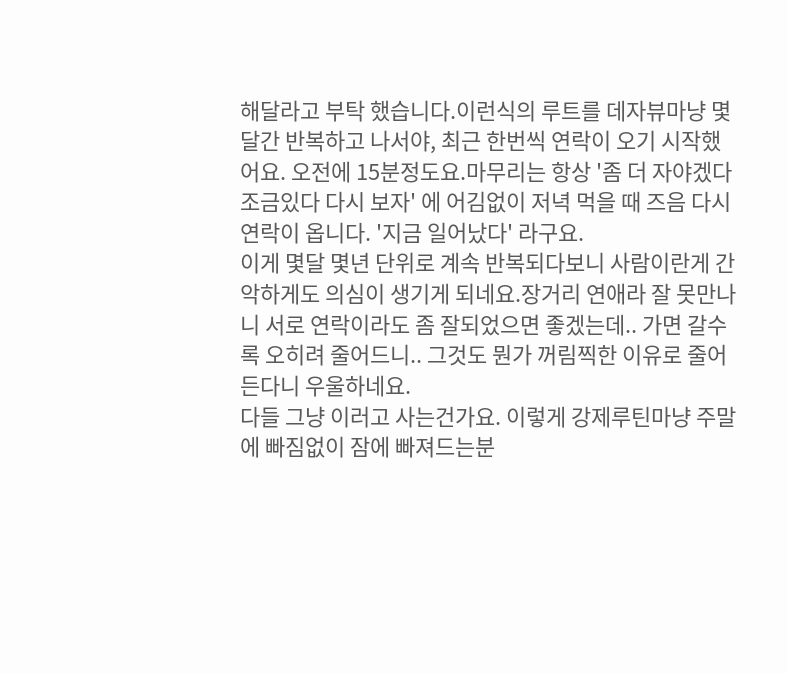해달라고 부탁 했습니다.이런식의 루트를 데자뷰마냥 몇달간 반복하고 나서야, 최근 한번씩 연락이 오기 시작했어요. 오전에 15분정도요.마무리는 항상 '좀 더 자야겠다 조금있다 다시 보자' 에 어김없이 저녁 먹을 때 즈음 다시 연락이 옵니다. '지금 일어났다' 라구요.
이게 몇달 몇년 단위로 계속 반복되다보니 사람이란게 간악하게도 의심이 생기게 되네요.장거리 연애라 잘 못만나니 서로 연락이라도 좀 잘되었으면 좋겠는데.. 가면 갈수록 오히려 줄어드니.. 그것도 뭔가 꺼림찍한 이유로 줄어든다니 우울하네요.
다들 그냥 이러고 사는건가요. 이렇게 강제루틴마냥 주말에 빠짐없이 잠에 빠져드는분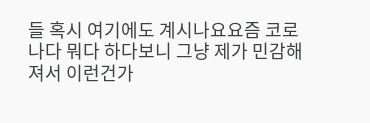들 혹시 여기에도 계시나요요즘 코로나다 뭐다 하다보니 그냥 제가 민감해져서 이런건가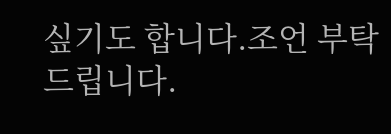싶기도 합니다.조언 부탁드립니다.